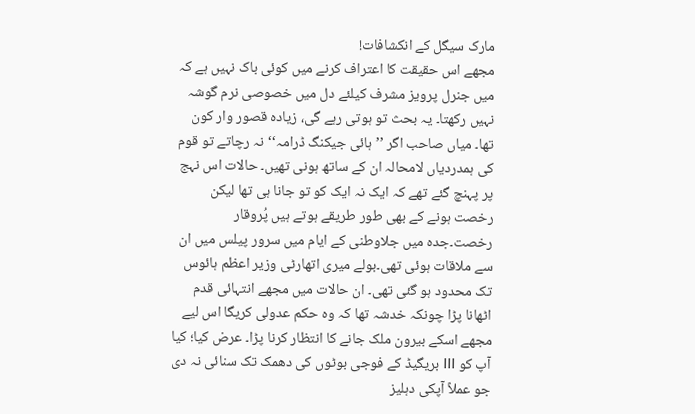مارک سیگل کے انکشافات!
مجھے اس حقیقت کا اعتراف کرنے میں کوئی باک نہیں ہے کہ میں جنرل پرویز مشرف کیلئے دل میں خصوصی نرم گوشہ نہیں رکھتا۔ یہ بحث تو ہوتی رہے گی، زیادہ قصور وار کون تھا۔ میاں صاحب اگر ’’ہائی جیکنگ ڈرامہ‘‘ نہ رچاتے تو قوم کی ہمدردیاں لامحالہ ان کے ساتھ ہونی تھیں۔ حالات اس نہج پر پہنچ گئے تھے کہ ایک نہ ایک کو تو جانا ہی تھا لیکن رخصت ہونے کے بھی طور طریقے ہوتے ہیں پُروقار رخصت۔جدہ میں جلاوطنی کے ایام میں سرور پیلس میں ان سے ملاقات ہوئی تھی۔بولے میری اتھارٹی وزیر اعظم ہائوس تک محدود ہو گئی تھی۔ ان حالات میں مجھے انتہائی قدم اٹھانا پڑا چونکہ خدشہ تھا کہ وہ حکم عدولی کریگا اس لیے مجھے اسکے بیرون ملک جانے کا انتظار کرنا پڑا۔ عرض کیا؛ کیا آپ کو III بریگیڈ کے فوجی بوٹوں کی دھمک تک سنائی نہ دی جو عملاً آپکی دہلیز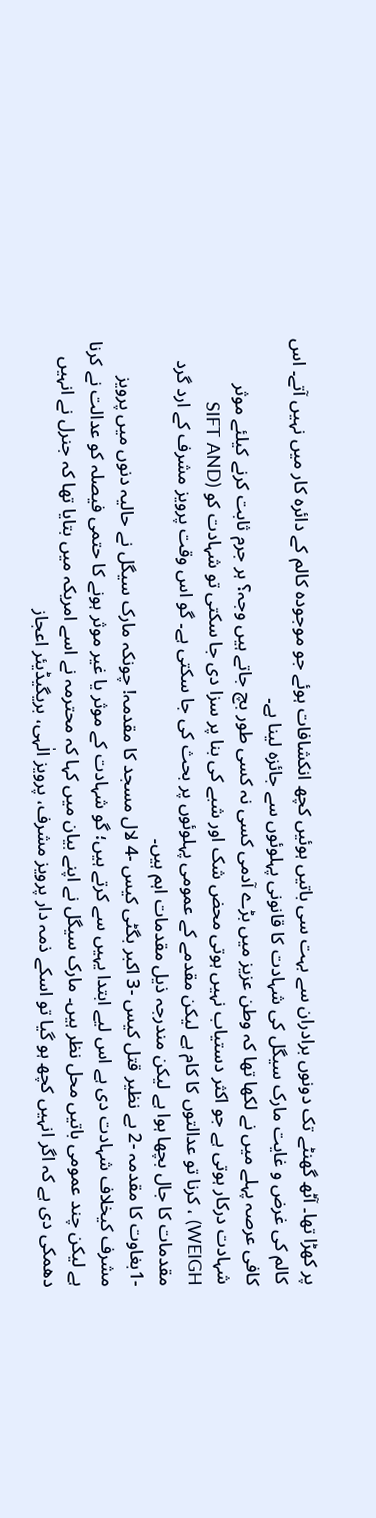پر کھڑا تھا۔ آٹھ گھنٹے تک دونوں برادران سے بہت سی باتیں ہوئیں کچھ انکشافات ہوئے جو موجودہ کالم کے دائرہ کار میں نہیں آتے۔ اس کالم کی غرض و غایت مارک سیگل کی شہادت کا قانونی پہلوئوں سے جائزہ لینا ہے۔
کافی عرصہ پہلے میں نے لکھا تھا کہ وطن عزیز میں بڑے آدمی کسی نہ کسی طور بچ جاتے ہیں وجہ؟ ہر جرم ثابت کرنے کیلئے موثر شہادت درکار ہوتی ہے جو اکثر دستیاب نہیں ہوتی محض شک اور شبے کی بنا پر سزا دی جا سکتی تو شہادت کو (SIFT AND WEIGH) ، کرنا تو عدالتوں کا کام ہے لیکن مقدمے کے عمومی پہلوئوں پر بحث کی جا سکتی ہے۔ گو اس وقت پرویز مشرف کے ارد گرد مقدمات کا جال بچھا ہوا ہے لیکن مندرجہ ذیل مقدمات اہم ہیں۔
-1بغاوت کا مقدمہ -2 بے نظیر قتل کیس -3 اکبر بگٹی کیس -4 لال مسجد کا مقدمہ! چونکہ مارک سیگل نے حالیہ دنوں میں پرویز مشرف کیخلاف شہادت دی ہے اس لیے ابتدا یہیں سے کرتے ہیں؛ گو شہادت کے موثر یا غیر موثر ہونے کا حتمی فیصلہ کو عدالت نے کرنا ہے لیکن چند عمومی باتیں محل نظر ہیں۔ مارک سیگل نے اپنے بیان میں کہا کہ محترمہ نے اسے امریکہ میں بتایا تھا کہ جنرل نے انہیں دھمکی دی ہے کہ اگر انہیں کچھ ہو گیا تو اسکے ذمہ دار پرویز مشرف، پرویز الٰہی، بریگیڈیئر اعجاز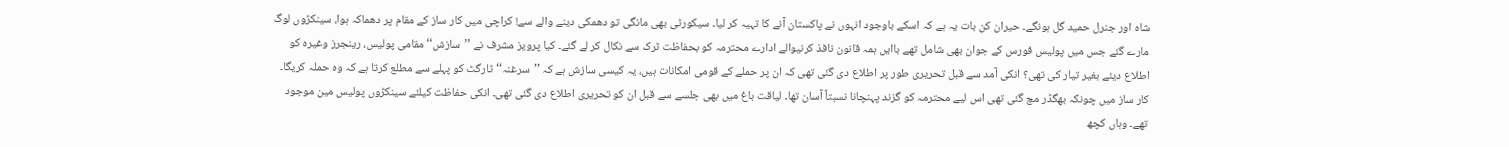شاہ اور جنرل حمید گل ہونگے۔ حیران کن بات یہ ہے کہ اسکے باوجود انہوں نے پاکستان آنے کا تہیہ کر لیا۔ سیکورٹی بھی مانگی تو دھمکی دینے والے سے! کراچی میں کار ساز کے مقام پر دھماکہ ہوا، سینکڑوں لوگ مارے گئے جس میں پولیس فورس کے جوان بھی شامل تھے باایں ہمہ قانون نافذ کرنیوالے ادارے محترمہ کو بحفاظت ٹرک سے نکال کر لے گئے۔ کیا پرویز مشرف نے ’’سازش‘‘ مقامی پولیس، رینجرز وغیرہ کو اطلاع دیئے بغیر تیار کی تھی؟ انکی آمد سے قبل تحریری طور پر اطلاع دی گئی تھی کہ ان پر حملے کے قومی امکانات ہیں، یہ کیسی سازش ہے کہ ’’سرغنہ‘‘ ٹارگٹ کو پہلے سے مطلع کرتا ہے کہ وہ حملہ کریگا۔ کار ساز میں چونکہ بھگڈر مچ گئی تھی اس لیے محترمہ کو گزند پہنچانا نسبتاً آسان تھا۔ لیاقت باغ میں بھی جلسے سے قبل ان کو تحریری اطلاع دی گئی تھی۔ انکی حفاظت کیلئے سینکڑوں پولیس مین موجود تھے۔ وہاں کچھ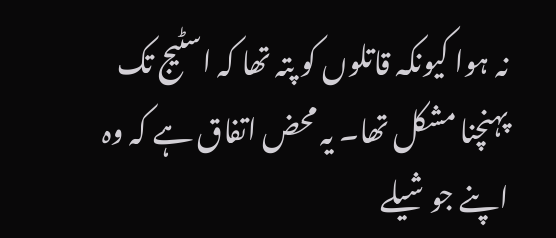نہ ہوا کیونکہ قاتلوں کو پتہ تھا کہ اسٹیج تک پہنچنا مشکل تھا۔ یہ محض اتفاق ہے کہ وہ اپنے جوشیلے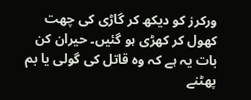ورکرز کو دیکھ کر گاڑی کی چھت کھول کر کھڑی ہو گئیں۔ حیران کن بات یہ ہے کہ وہ قاتل کی گولی یا بم پھٹنے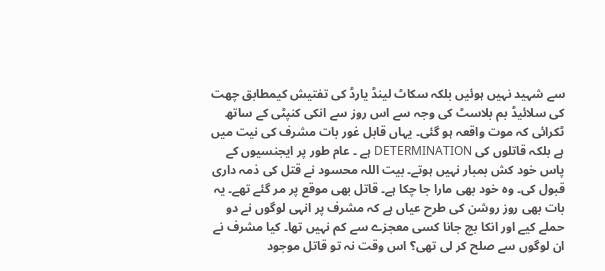سے شہید نہیں ہوئیں بلکہ سکاٹ لینڈ یارڈ کی تفتیش کیمطابق چھت کی سلائیڈ بم بلاسٹ کی وجہ سے اس روز سے انکی کنپٹی کے ساتھ ٹکرائی کہ موت واقعہ ہو گئی۔ یہاں قابل غور بات مشرف کی نیت میں ہے بلکہ قاتلوں کی DETERMINATION ہے ۔ عام طور پر ایجنسیوں کے پاس خود کش بمبار نہیں ہوتے۔ بیت اللہ محسود نے قتل کی ذمہ داری قبول کی۔ وہ خود بھی مارا جا چکا ہے۔ قاتل بھی موقع پر مر گئے تھے۔ یہ بات بھی روز روشن کی طرح عیاں ہے کہ مشرف پر انہی لوگوں نے دو حملے کیے اور انکا بچ جانا کسی معجزے سے کم نہیں تھا۔ کیا مشرف نے ان لوگوں سے صلح کر لی تھی؟ اس وقت نہ تو قاتل موجود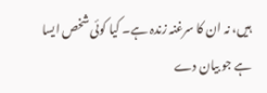ہیں، نہ ان کا سرغنہ زندہ ہے۔ کیا کوئی شخص ایسا ہے جو بیان دے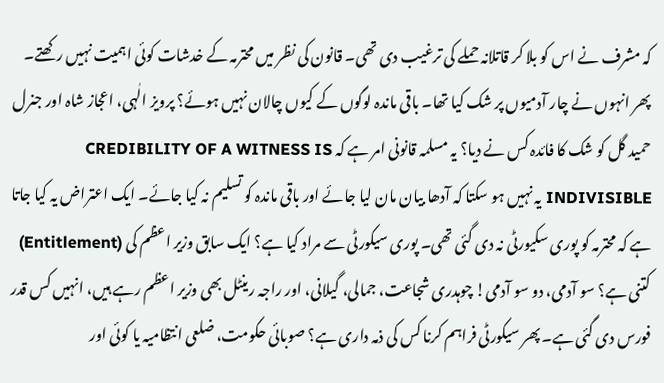کہ مشرف نے اس کو بلا کر قاتلانہ حملے کی ترغیب دی تھی۔ قانون کی نظر میں محترمہ کے خدشات کوئی اہمیت نہیں رکھتے۔ پھر انہوں نے چار آدمیوں پر شک کیا تھا۔ باقی ماندہ لوگوں کے کیوں چالان نہیں ہوئے؟ پرویز الٰہی، اعجاز شاہ اور جنرل حمید گل کو شک کا فائدہ کس نے دیا؟ یہ مسلمہ قانونی امر ہے کہ CREDIBILITY OF A WITNESS IS INDIVISIBLE یہ نہیں ہو سکتا کہ آدھا بیان مان لیا جائے اور باقی ماندہ کو تسلیم نہ کیا جائے۔ ایک اعتراض یہ کیا جاتا ہے کہ محترمہ کو پوری سکیورٹی نہ دی گئی تھی۔ پوری سیکورٹی سے مراد کیا ہے؟ ایک سابق وزیر اعظم کی (Entitlement) کتنی ہے؟ سو آدمی، دو سو آدمی! چوہدری شجاعت، جمالی، گیلانی، اور راجہ رینٹل بھی وزیر اعظم رہے ہیں، انہیں کس قدر فورس دی گئی ہے۔ پھر سیکورٹی فراہم کرنا کس کی ذمہ داری ہے؟ صوبائی حکومت، ضلعی انتظامیہ یا کوئی اور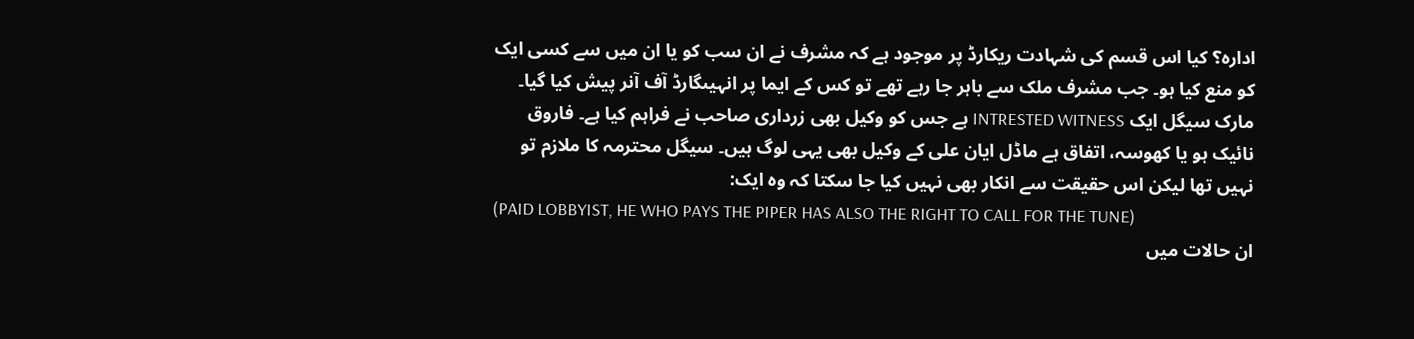ادارہ؟ کیا اس قسم کی شہادت ریکارڈ پر موجود ہے کہ مشرف نے ان سب کو یا ان میں سے کسی ایک کو منع کیا ہو۔ جب مشرف ملک سے باہر جا رہے تھے تو کس کے ایما پر انہیںگارڈ آف آنر پیش کیا گیا۔
مارک سیگل ایک INTRESTED WITNESS ہے جس کو وکیل بھی زرداری صاحب نے فراہم کیا ہے۔ فاروق نائیک ہو یا کھوسہ، اتفاق ہے ماڈل ایان علی کے وکیل بھی یہی لوگ ہیں۔ سیگل محترمہ کا ملازم تو نہیں تھا لیکن اس حقیقت سے انکار بھی نہیں کیا جا سکتا کہ وہ ایک:
(PAID LOBBYIST, HE WHO PAYS THE PIPER HAS ALSO THE RIGHT TO CALL FOR THE TUNE)
ان حالات میں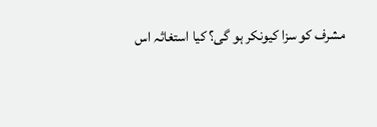مشرف کو سزا کیونکر ہو گی؟ کیا استغاثہ اس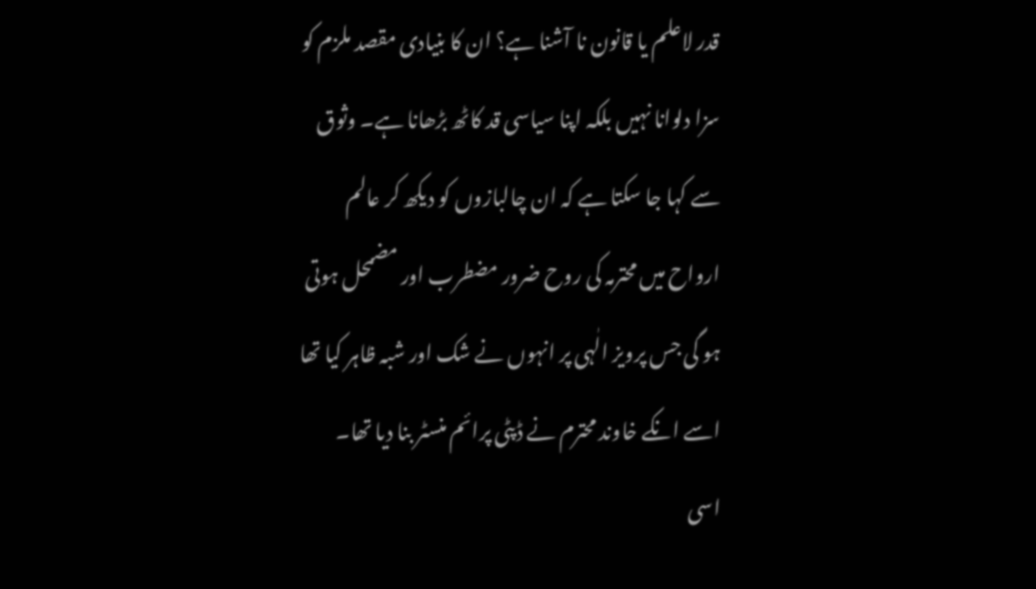قدر لاعلم یا قانون نا آشنا ہے؟ ان کا بنیادی مقصد ملزم کو سزا دلوانا نہیں بلکہ اپنا سیاسی قد کاٹھ بڑھانا ہے۔ وثوق سے کہا جا سکتا ہے کہ ان چالبازوں کو دیکھ کر عالم ارواح میں محترمہ کی روح ضرور مضطرب اور مضمحل ہوتی ہو گی جس پرویز الٰہی پر انہوں نے شک اور شبہ ظاہر کیا تھا اسے انکے خاوند محترم نے ڈپٹی پرائم منسٹر بنا دیا تھا۔
اسی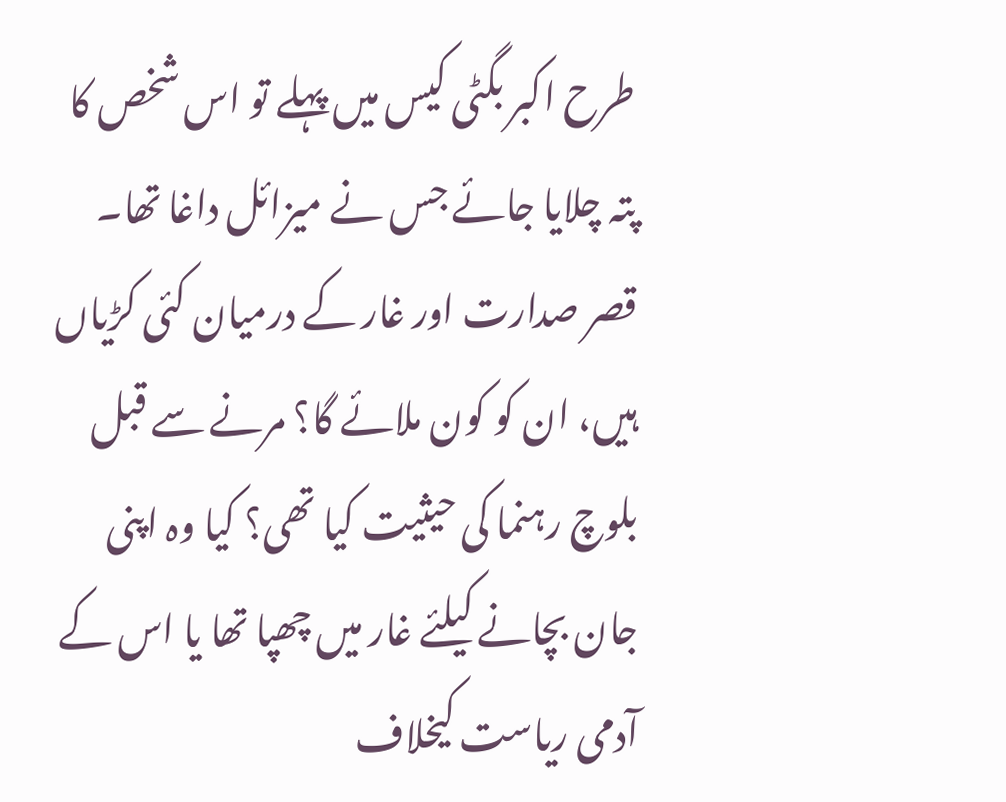طرح اکبر بگٹی کیس میں پہلے تو اس شخص کا پتہ چلایا جائے جس نے میزائل داغا تھا۔ قصر صدارت اور غار کے درمیان کئی کڑیاں ہیں، ان کو کون ملائے گا؟ مرنے سے قبل بلوچ رہنما کی حیثیت کیا تھی؟ کیا وہ اپنی جان بچانے کیلئے غار میں چھپا تھا یا اس کے آدمی ریاست کیخلاف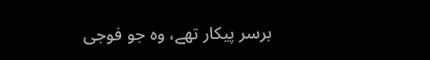برسر پیکار تھے، وہ جو فوجی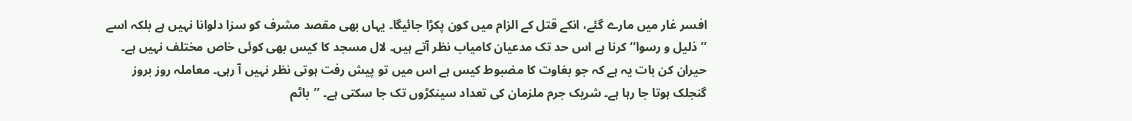افسر غار میں مارے گئے، انکے قتل کے الزام میں کون پکڑا جائیگا۔ یہاں بھی مقصد مشرف کو سزا دلوانا نہیں ہے بلکہ اسے ’’ذلیل و رسوا‘‘ کرنا ہے اس حد تک مدعیان کامیاب نظر آتے ہیں۔ لال مسجد کا کیس بھی کوئی خاص مختلف نہیں ہے۔
حیران کن بات یہ ہے کہ جو بغاوت کا مضبوط کیس ہے اس میں تو پیش رفت ہوتی نظر نہیں آ رہی۔ معاملہ روز بروز گنجلک ہوتا جا رہا ہے۔ شریک جرم ملزمان کی تعداد سینکڑوں تک جا سکتی ہے۔ ’’باٹم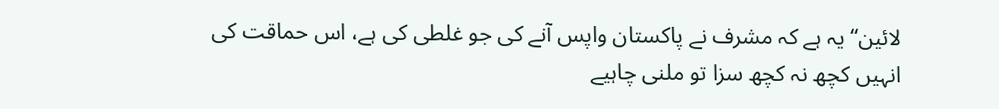لائین‘‘ یہ ہے کہ مشرف نے پاکستان واپس آنے کی جو غلطی کی ہے، اس حماقت کی انہیں کچھ نہ کچھ سزا تو ملنی چاہیے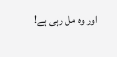اور وہ مل رہی ہے!